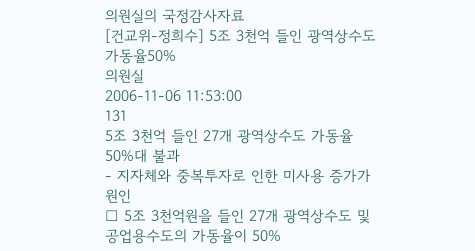의원실의 국정감사자료
[건교위-정희수] 5조 3천억 들인 광역상수도 가동율50%
의원실
2006-11-06 11:53:00
131
5조 3천억 들인 27개 광역상수도 가동율 50%대 불과
- 지자체와 중복투자로 인한 미사용 증가가 원인
□ 5조 3천억원을 들인 27개 광역상수도 및 공업용수도의 가동율이 50%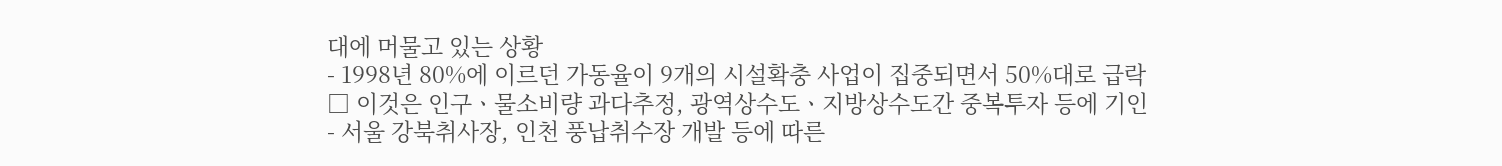대에 머물고 있는 상황
- 1998년 80%에 이르던 가동율이 9개의 시설확충 사업이 집중되면서 50%대로 급락
□ 이것은 인구ㆍ물소비량 과다추정, 광역상수도ㆍ지방상수도간 중복투자 등에 기인
- 서울 강북취사장, 인천 풍납취수장 개발 등에 따른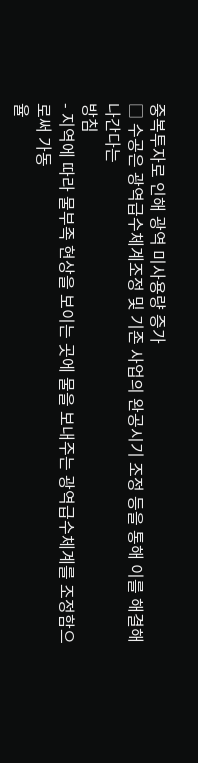중복투자로 인해 광역 미사용량 증가
□ 수공은 광역급수체계조정 및 기존 사업의 완공시기 조정 등을 통해 이를 해결해 나간다는
방침
- 지역에 따라 물부족 현상을 보이는 곳에 물을 보내주는 광역급수체계를 조정함으로써 가동
율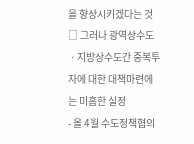을 향상시키겠다는 것
□ 그러나 광역상수도ㆍ지방상수도간 중복투자에 대한 대책마련에는 미흡한 실정
- 올 4월 수도정책협의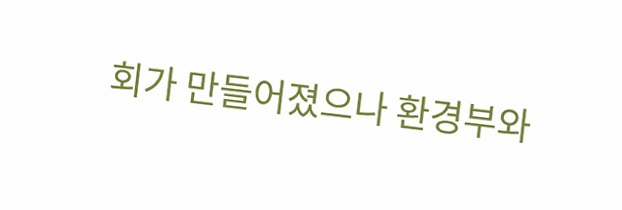회가 만들어졌으나 환경부와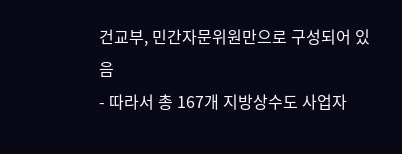건교부, 민간자문위원만으로 구성되어 있
음
- 따라서 총 167개 지방상수도 사업자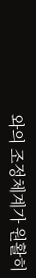와의 조정체계가 원활히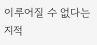이루어질 수 없다는 지적